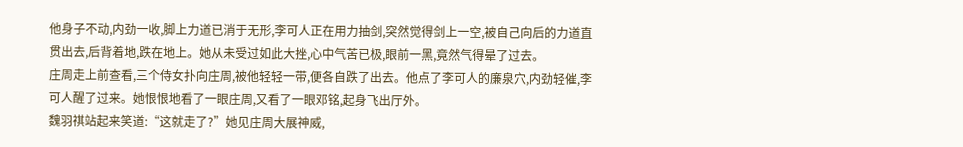他身子不动,内劲一收,脚上力道已消于无形,李可人正在用力抽剑,突然觉得剑上一空,被自己向后的力道直贯出去,后背着地,跌在地上。她从未受过如此大挫,心中气苦已极,眼前一黑,竟然气得晕了过去。
庄周走上前查看,三个侍女扑向庄周,被他轻轻一带,便各自跌了出去。他点了李可人的廉泉穴,内劲轻催,李可人醒了过来。她恨恨地看了一眼庄周,又看了一眼邓铭,起身飞出厅外。
魏羽祺站起来笑道:“这就走了?”她见庄周大展神威,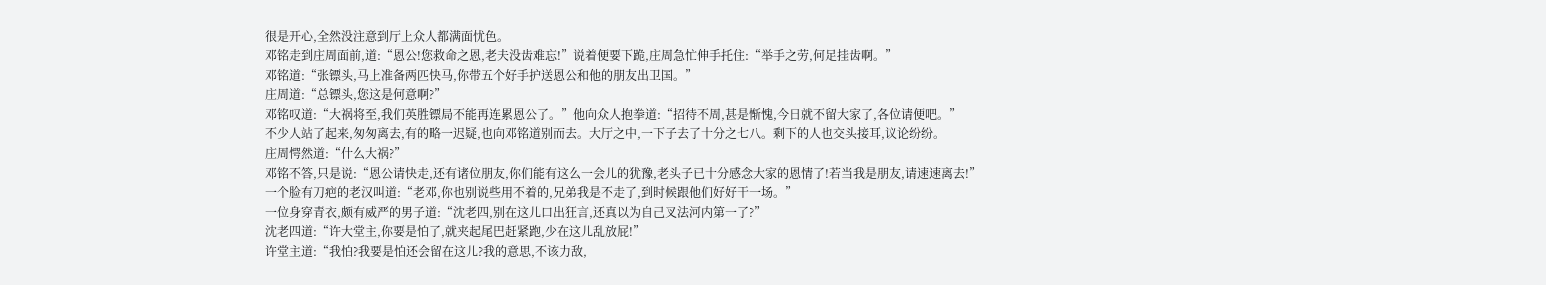很是开心,全然没注意到厅上众人都满面忧色。
邓铭走到庄周面前,道:“恩公!您救命之恩,老夫没齿难忘!”说着便要下跪,庄周急忙伸手托住:“举手之劳,何足挂齿啊。”
邓铭道:“张镖头,马上准备两匹快马,你带五个好手护送恩公和他的朋友出卫国。”
庄周道:“总镖头,您这是何意啊?”
邓铭叹道:“大祸将至,我们英胜镖局不能再连累恩公了。”他向众人抱拳道:“招待不周,甚是惭愧,今日就不留大家了,各位请便吧。”
不少人站了起来,匆匆离去,有的略一迟疑,也向邓铭道别而去。大厅之中,一下子去了十分之七八。剩下的人也交头接耳,议论纷纷。
庄周愕然道:“什么大祸?”
邓铭不答,只是说:“恩公请快走,还有诸位朋友,你们能有这么一会儿的犹豫,老头子已十分感念大家的恩情了!若当我是朋友,请速速离去!”
一个脸有刀疤的老汉叫道:“老邓,你也别说些用不着的,兄弟我是不走了,到时候跟他们好好干一场。”
一位身穿青衣,颇有威严的男子道:“沈老四,别在这儿口出狂言,还真以为自己叉法河内第一了?”
沈老四道:“许大堂主,你要是怕了,就夹起尾巴赶紧跑,少在这儿乱放屁!”
许堂主道:“我怕?我要是怕还会留在这儿?我的意思,不该力敌,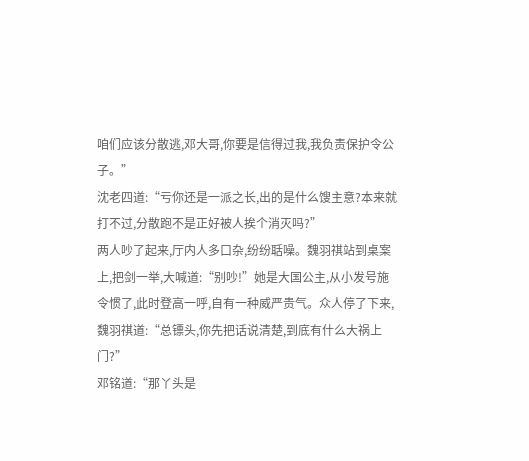咱们应该分散逃,邓大哥,你要是信得过我,我负责保护令公子。”
沈老四道:“亏你还是一派之长,出的是什么馊主意?本来就打不过,分散跑不是正好被人挨个消灭吗?”
两人吵了起来,厅内人多口杂,纷纷聒噪。魏羽祺站到桌案上,把剑一举,大喊道:“别吵!”她是大国公主,从小发号施令惯了,此时登高一呼,自有一种威严贵气。众人停了下来,魏羽祺道:“总镖头,你先把话说清楚,到底有什么大祸上门?”
邓铭道:“那丫头是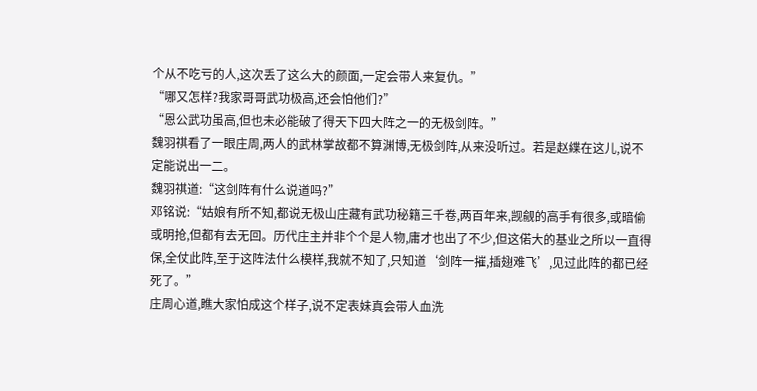个从不吃亏的人,这次丢了这么大的颜面,一定会带人来复仇。”
“哪又怎样?我家哥哥武功极高,还会怕他们?”
“恩公武功虽高,但也未必能破了得天下四大阵之一的无极剑阵。”
魏羽祺看了一眼庄周,两人的武林掌故都不算渊博,无极剑阵,从来没听过。若是赵緤在这儿,说不定能说出一二。
魏羽祺道:“这剑阵有什么说道吗?”
邓铭说:“姑娘有所不知,都说无极山庄藏有武功秘籍三千卷,两百年来,觊觎的高手有很多,或暗偷或明抢,但都有去无回。历代庄主并非个个是人物,庸才也出了不少,但这偌大的基业之所以一直得保,全仗此阵,至于这阵法什么模样,我就不知了,只知道‘剑阵一摧,插翅难飞’,见过此阵的都已经死了。”
庄周心道,瞧大家怕成这个样子,说不定表妹真会带人血洗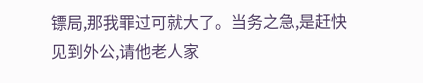镖局,那我罪过可就大了。当务之急,是赶快见到外公,请他老人家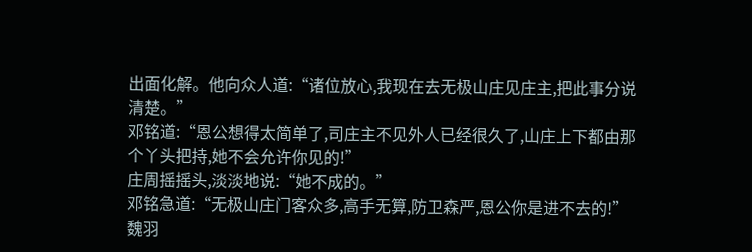出面化解。他向众人道:“诸位放心,我现在去无极山庄见庄主,把此事分说清楚。”
邓铭道:“恩公想得太简单了,司庄主不见外人已经很久了,山庄上下都由那个丫头把持,她不会允许你见的!”
庄周摇摇头,淡淡地说:“她不成的。”
邓铭急道:“无极山庄门客众多,高手无算,防卫森严,恩公你是进不去的!”
魏羽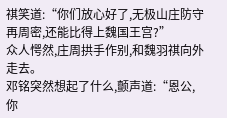祺笑道:“你们放心好了,无极山庄防守再周密,还能比得上魏国王宫?”
众人愕然,庄周拱手作别,和魏羽祺向外走去。
邓铭突然想起了什么,颤声道:“恩公,你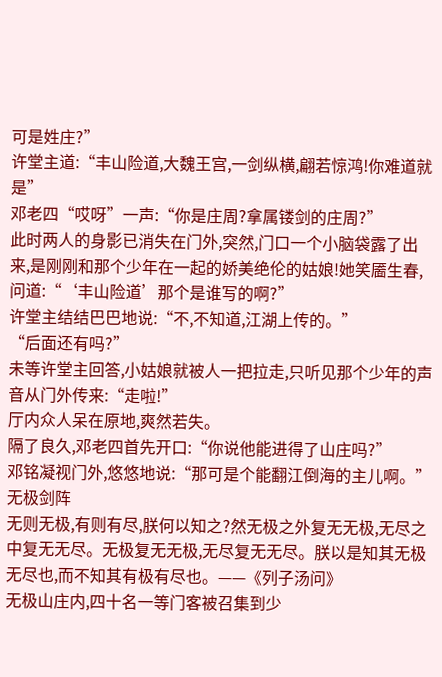可是姓庄?”
许堂主道:“丰山险道,大魏王宫,一剑纵横,翩若惊鸿!你难道就是”
邓老四“哎呀”一声:“你是庄周?拿属镂剑的庄周?”
此时两人的身影已消失在门外,突然,门口一个小脑袋露了出来,是刚刚和那个少年在一起的娇美绝伦的姑娘!她笑靥生春,问道:“‘丰山险道’那个是谁写的啊?”
许堂主结结巴巴地说:“不,不知道,江湖上传的。”
“后面还有吗?”
未等许堂主回答,小姑娘就被人一把拉走,只听见那个少年的声音从门外传来:“走啦!”
厅内众人呆在原地,爽然若失。
隔了良久,邓老四首先开口:“你说他能进得了山庄吗?”
邓铭凝视门外,悠悠地说:“那可是个能翻江倒海的主儿啊。”
无极剑阵
无则无极,有则有尽,朕何以知之?然无极之外复无无极,无尽之中复无无尽。无极复无无极,无尽复无无尽。朕以是知其无极无尽也,而不知其有极有尽也。——《列子汤问》
无极山庄内,四十名一等门客被召集到少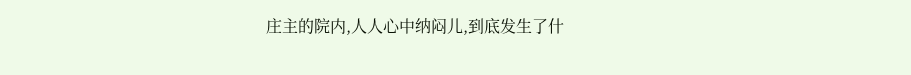庄主的院内,人人心中纳闷儿,到底发生了什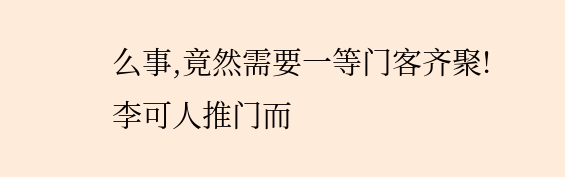么事,竟然需要一等门客齐聚!
李可人推门而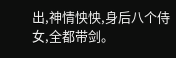出,神情怏怏,身后八个侍女,全都带剑。